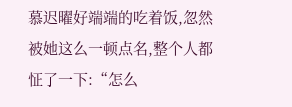慕迟曜好端端的吃着饭,忽然被她这么一顿点名,整个人都怔了一下:“怎么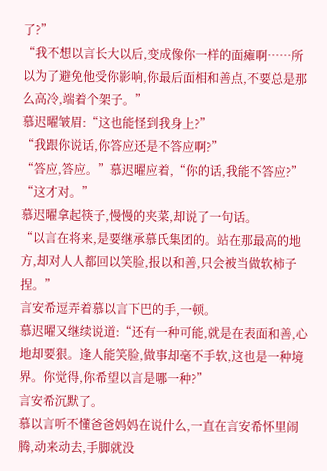了?”
“我不想以言长大以后,变成像你一样的面瘫啊……所以为了避免他受你影响,你最后面相和善点,不要总是那么高冷,端着个架子。”
慕迟曜皱眉:“这也能怪到我身上?”
“我跟你说话,你答应还是不答应啊?”
“答应,答应。”慕迟曜应着,“你的话,我能不答应?”
“这才对。”
慕迟曜拿起筷子,慢慢的夹菜,却说了一句话。
“以言在将来,是要继承慕氏集团的。站在那最高的地方,却对人人都回以笑脸,报以和善,只会被当做软柿子捏。”
言安希逗弄着慕以言下巴的手,一顿。
慕迟曜又继续说道:“还有一种可能,就是在表面和善,心地却要狠。逢人能笑脸,做事却毫不手软,这也是一种境界。你觉得,你希望以言是哪一种?”
言安希沉默了。
慕以言听不懂爸爸妈妈在说什么,一直在言安希怀里闹腾,动来动去,手脚就没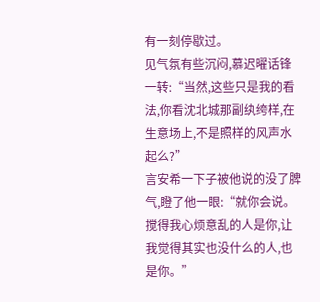有一刻停歇过。
见气氛有些沉闷,慕迟曜话锋一转:“当然,这些只是我的看法,你看沈北城那副纨绔样,在生意场上,不是照样的风声水起么?”
言安希一下子被他说的没了脾气,瞪了他一眼:“就你会说。搅得我心烦意乱的人是你,让我觉得其实也没什么的人,也是你。”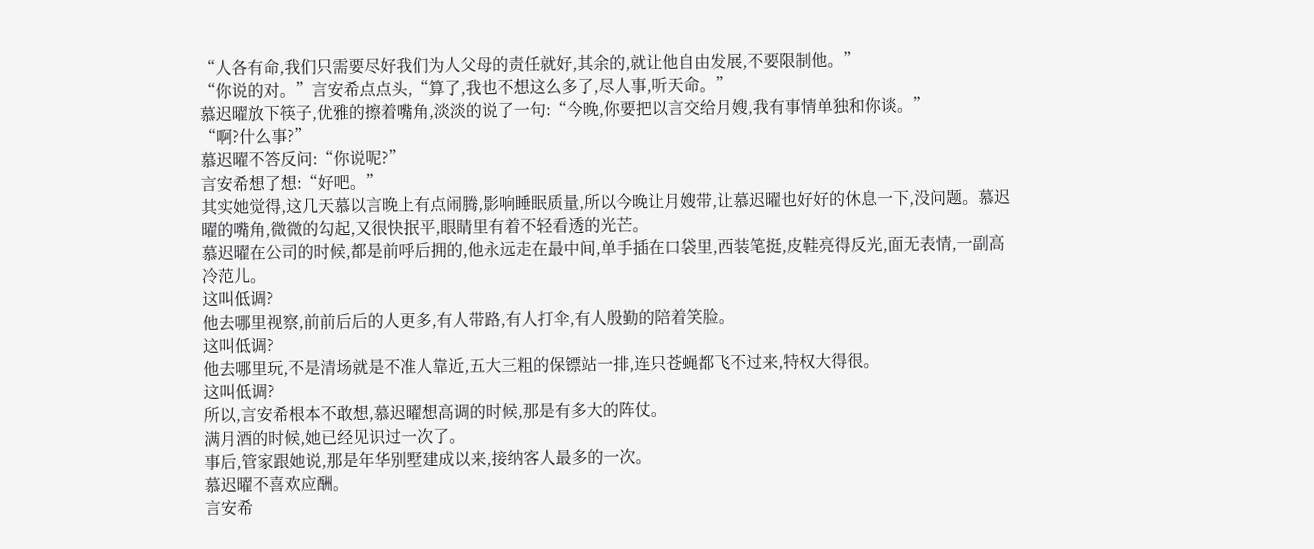“人各有命,我们只需要尽好我们为人父母的责任就好,其余的,就让他自由发展,不要限制他。”
“你说的对。”言安希点点头,“算了,我也不想这么多了,尽人事,听天命。”
慕迟曜放下筷子,优雅的擦着嘴角,淡淡的说了一句:“今晚,你要把以言交给月嫂,我有事情单独和你谈。”
“啊?什么事?”
慕迟曜不答反问:“你说呢?”
言安希想了想:“好吧。”
其实她觉得,这几天慕以言晚上有点闹腾,影响睡眠质量,所以今晚让月嫂带,让慕迟曜也好好的休息一下,没问题。慕迟曜的嘴角,微微的勾起,又很快抿平,眼睛里有着不轻看透的光芒。
慕迟曜在公司的时候,都是前呼后拥的,他永远走在最中间,单手插在口袋里,西装笔挺,皮鞋亮得反光,面无表情,一副高冷范儿。
这叫低调?
他去哪里视察,前前后后的人更多,有人带路,有人打伞,有人殷勤的陪着笑脸。
这叫低调?
他去哪里玩,不是清场就是不准人靠近,五大三粗的保镖站一排,连只苍蝇都飞不过来,特权大得很。
这叫低调?
所以,言安希根本不敢想,慕迟曜想高调的时候,那是有多大的阵仗。
满月酒的时候,她已经见识过一次了。
事后,管家跟她说,那是年华别墅建成以来,接纳客人最多的一次。
慕迟曜不喜欢应酬。
言安希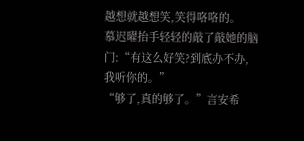越想就越想笑,笑得咯咯的。
慕迟曜抬手轻轻的敲了敲她的脑门:“有这么好笑?到底办不办,我听你的。”
“够了,真的够了。”言安希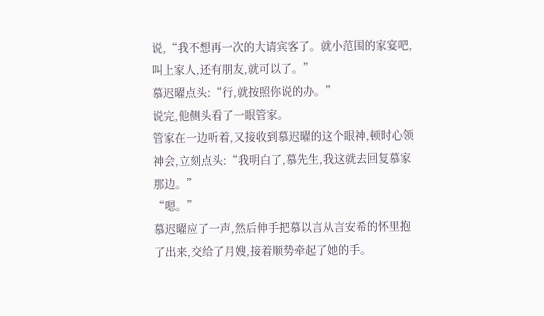说,“我不想再一次的大请宾客了。就小范围的家宴吧,叫上家人,还有朋友,就可以了。”
慕迟曜点头:“行,就按照你说的办。”
说完,他侧头看了一眼管家。
管家在一边听着,又接收到慕迟曜的这个眼神,顿时心领神会,立刻点头:“我明白了,慕先生,我这就去回复慕家那边。”
“嗯。”
慕迟曜应了一声,然后伸手把慕以言从言安希的怀里抱了出来,交给了月嫂,接着顺势牵起了她的手。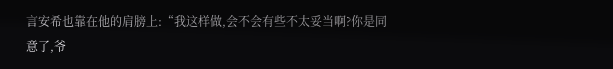言安希也靠在他的肩膀上:“我这样做,会不会有些不太妥当啊?你是同意了,爷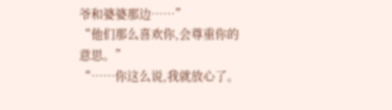爷和婆婆那边……”
“他们那么喜欢你,会尊重你的意思。”
“……你这么说,我就放心了。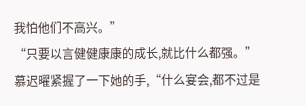我怕他们不高兴。”
“只要以言健健康康的成长,就比什么都强。”慕迟曜紧握了一下她的手,“什么宴会,都不过是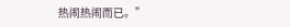热闹热闹而已。”